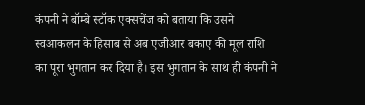कंपनी ने बॉम्बे स्टॉक एक्सचेंज को बताया कि उसने स्वआकलन के हिसाब से अब एजीआर बकाए की मूल राशि का पूरा भुगतान कर दिया है। इस भुगतान के साथ ही कंपनी ने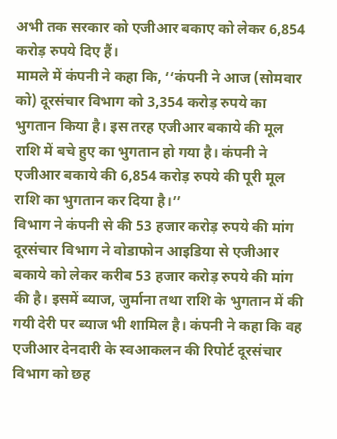अभी तक सरकार को एजीआर बकाए को लेकर 6,854 करोड़ रुपये दिए हैं।
मामले में कंपनी ने कहा कि, ‘‘कंपनी ने आज (सोमवार को) दूरसंचार विभाग को 3,354 करोड़ रुपये का भुगतान किया है। इस तरह एजीआर बकाये की मूल राशि में बचे हुए का भुगतान हो गया है। कंपनी ने एजीआर बकाये की 6,854 करोड़ रुपये की पूरी मूल राशि का भुगतान कर दिया है।’’
विभाग ने कंपनी से की 53 हजार करोड़ रुपये की मांग
दूरसंचार विभाग ने वोडाफोन आइडिया से एजीआर बकाये को लेकर करीब 53 हजार करोड़ रुपये की मांग की है। इसमें ब्याज, जुर्माना तथा राशि के भुगतान में की गयी देरी पर ब्याज भी शामिल है। कंपनी ने कहा कि वह एजीआर देनदारी के स्वआकलन की रिपोर्ट दूरसंचार विभाग को छह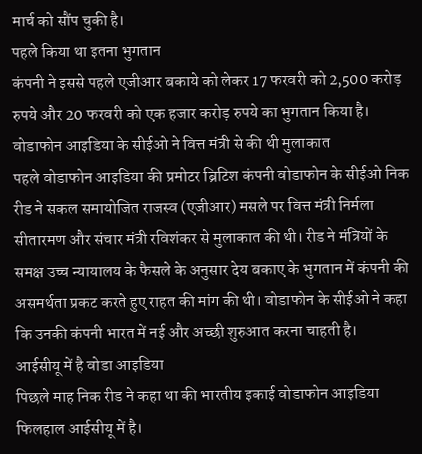मार्च को सौंप चुकी है।
पहले किया था इतना भुगतान
कंपनी ने इससे पहले एजीआर बकाये को लेकर 17 फरवरी को 2,500 करोड़ रुपये और 20 फरवरी को एक हजार करोड़ रुपये का भुगतान किया है।
वोडाफोन आइडिया के सीईओ ने वित्त मंत्री से की थी मुलाकात
पहले वोडाफोन आइडिया की प्रमोटर ब्रिटिश कंपनी वोडाफोन के सीईओ निक रीड ने सकल समायोजित राजस्व (एजीआर) मसले पर वित्त मंत्री निर्मला सीतारमण और संचार मंत्री रविशंकर से मुलाकात की थी। रीड ने मंत्रियों के समक्ष उच्च न्यायालय के फैसले के अनुसार देय बकाए के भुगतान में कंपनी की असमर्थता प्रकट करते हुए राहत की मांग की थी। वोडाफोन के सीईओ ने कहा कि उनकी कंपनी भारत में नई और अच्छी शुरुआत करना चाहती है।
आईसीयू में है वोडा आइडिया
पिछले माह निक रीड ने कहा था की भारतीय इकाई वोडाफोन आइडिया फिलहाल आईसीयू में है।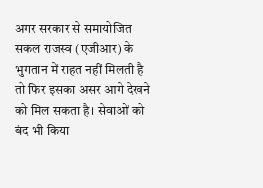अगर सरकार से समायोजित सकल राजस्व (एजीआर) के भुगतान में राहत नहीं मिलती है तो फिर इसका असर आगे देखने को मिल सकता है। सेवाओं को बंद भी किया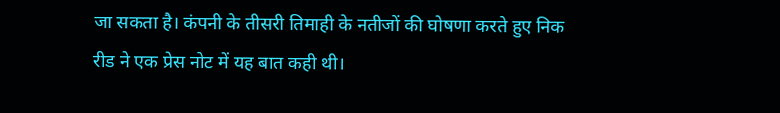जा सकता है। कंपनी के तीसरी तिमाही के नतीजों की घोषणा करते हुए निक रीड ने एक प्रेस नोट में यह बात कही थी।